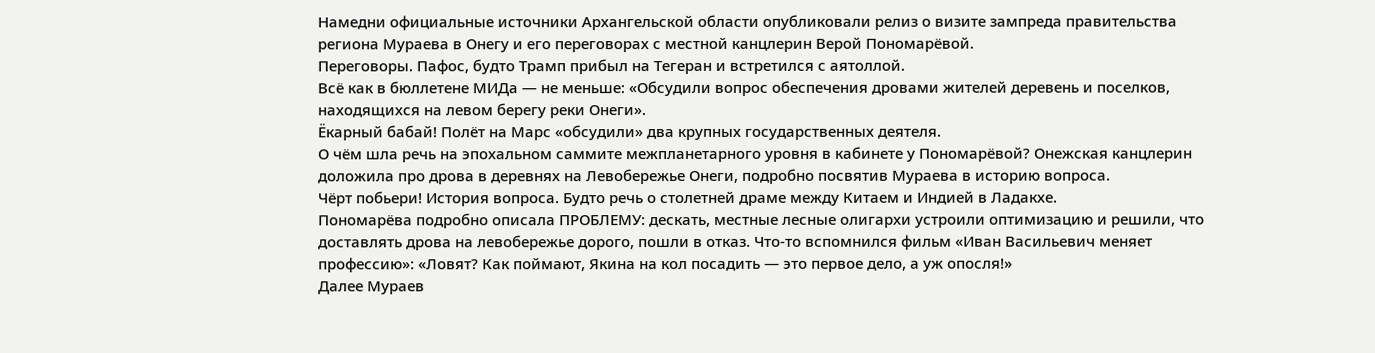Намедни официальные источники Архангельской области опубликовали релиз о визите зампреда правительства региона Мураева в Онегу и его переговорах с местной канцлерин Верой Пономарёвой.
Переговоры. Пафос, будто Трамп прибыл на Тегеран и встретился с аятоллой.
Всё как в бюллетене МИДа — не меньше: «Обсудили вопрос обеспечения дровами жителей деревень и поселков, находящихся на левом берегу реки Онеги».
Ёкарный бабай! Полёт на Марс «обсудили» два крупных государственных деятеля.
О чём шла речь на эпохальном саммите межпланетарного уровня в кабинете у Пономарёвой? Онежская канцлерин доложила про дрова в деревнях на Левобережье Онеги, подробно посвятив Мураева в историю вопроса.
Чёрт побьери! История вопроса. Будто речь о столетней драме между Китаем и Индией в Ладакхе.
Пономарёва подробно описала ПРОБЛЕМУ: дескать, местные лесные олигархи устроили оптимизацию и решили, что доставлять дрова на левобережье дорого, пошли в отказ. Что-то вспомнился фильм «Иван Васильевич меняет профессию»: «Ловят? Как поймают, Якина на кол посадить — это первое дело, а уж опосля!»
Далее Мураев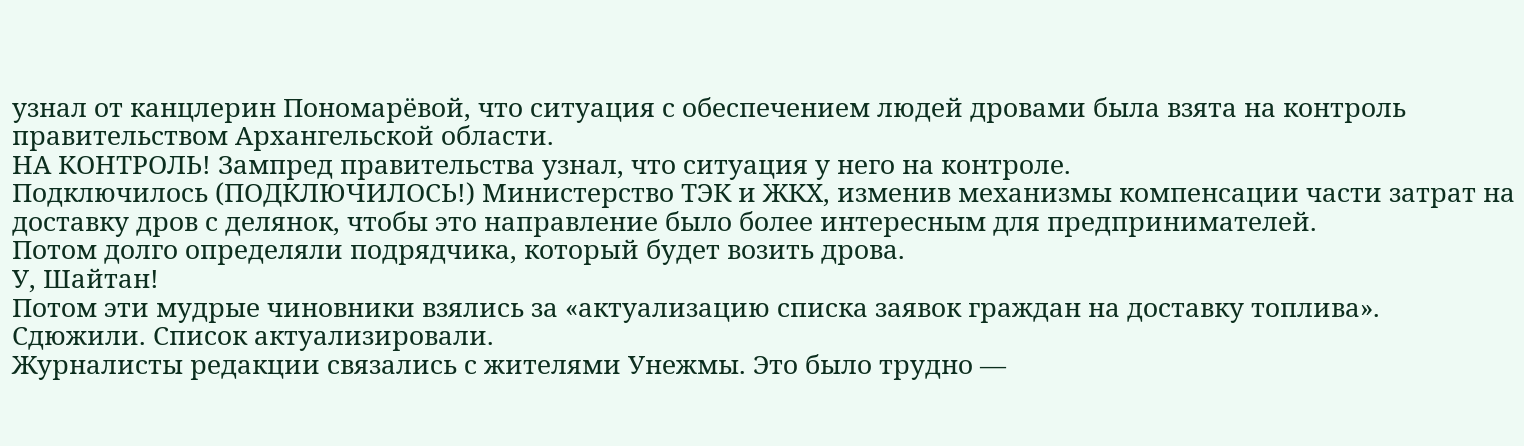узнал от канцлерин Пономарёвой, что ситуация с обеспечением людей дровами была взята на контроль правительством Архангельской области.
НА КОНТРОЛЬ! Зампред правительства узнал, что ситуация у него на контроле.
Подключилось (ПОДКЛЮЧИЛОСЬ!) Министерство ТЭК и ЖКХ, изменив механизмы компенсации части затрат на доставку дров с делянок, чтобы это направление было более интересным для предпринимателей.
Потом долго определяли подрядчика, который будет возить дрова.
У, Шайтан!
Потом эти мудрые чиновники взялись за «актуализацию списка заявок граждан на доставку топлива».
Сдюжили. Список актуализировали.
Журналисты редакции связались с жителями Унежмы. Это было трудно —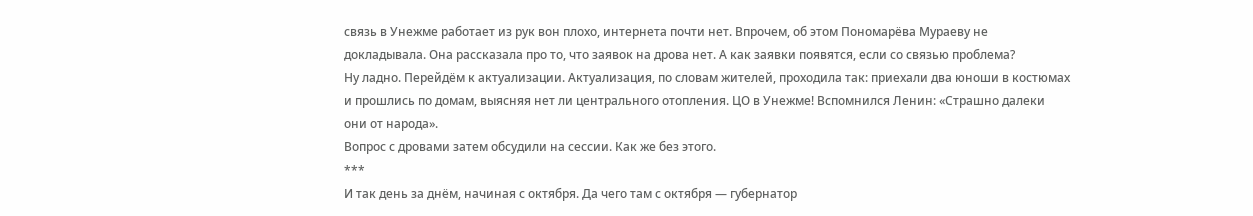связь в Унежме работает из рук вон плохо, интернета почти нет. Впрочем, об этом Пономарёва Мураеву не докладывала. Она рассказала про то, что заявок на дрова нет. А как заявки появятся, если со связью проблема?
Ну ладно. Перейдём к актуализации. Актуализация, по словам жителей, проходила так: приехали два юноши в костюмах и прошлись по домам, выясняя нет ли центрального отопления. ЦО в Унежме! Вспомнился Ленин: «Страшно далеки они от народа».
Вопрос с дровами затем обсудили на сессии. Как же без этого.
***
И так день за днём, начиная с октября. Да чего там с октября — губернатор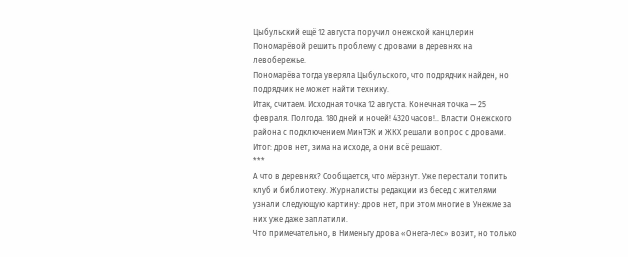Цыбульский ещё 12 августа поручил онежской канцлерин Пономарёвой решить проблему с дровами в деревнях на левобережье.
Пономарёва тогда уверяла Цыбульского, что подрядчик найден, но подрядчик не может найти технику.
Итак, считаем. Исходная точка 12 августа. Конечная точка — 25 февраля. Полгода. 180 дней и ночей! 4320 часов!.. Власти Онежского района с подключением МинТЭК и ЖКХ решали вопрос с дровами.
Итог: дров нет, зима на исходе, а они всё решают.
***
А что в деревнях? Сообщается, что мёрзнут. Уже перестали топить клуб и библиотеку. Журналисты редакции из бесед с жителями узнали следующую картину: дров нет, при этом многие в Унежме за них уже даже заплатили.
Что примечательно, в Нименьгу дрова «Онега-лес» возит, но только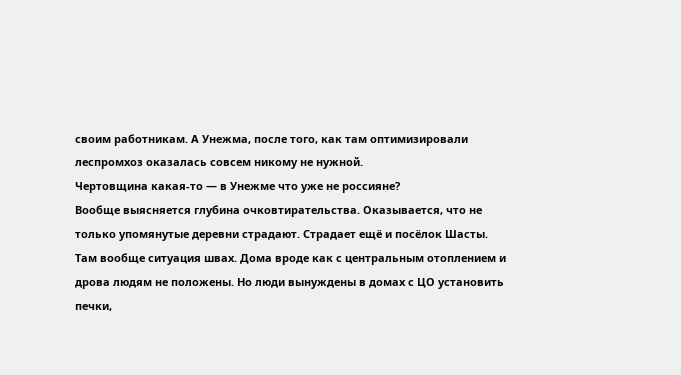своим работникам. А Унежма, после того, как там оптимизировали леспромхоз оказалась совсем никому не нужной.
Чертовщина какая-то — в Унежме что уже не россияне?
Вообще выясняется глубина очковтирательства. Оказывается, что не только упомянутые деревни страдают. Страдает ещё и посёлок Шасты. Там вообще ситуация швах. Дома вроде как с центральным отоплением и дрова людям не положены. Но люди вынуждены в домах с ЦО установить печки,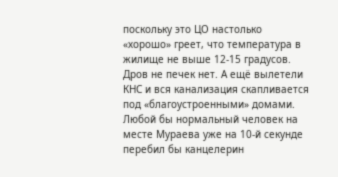поскольку это ЦО настолько «хорошо» греет, что температура в жилище не выше 12-15 градусов. Дров не печек нет. А ещё вылетели КНС и вся канализация скапливается под «благоустроенными» домами.
Любой бы нормальный человек на месте Мураева уже на 10-й секунде перебил бы канцелерин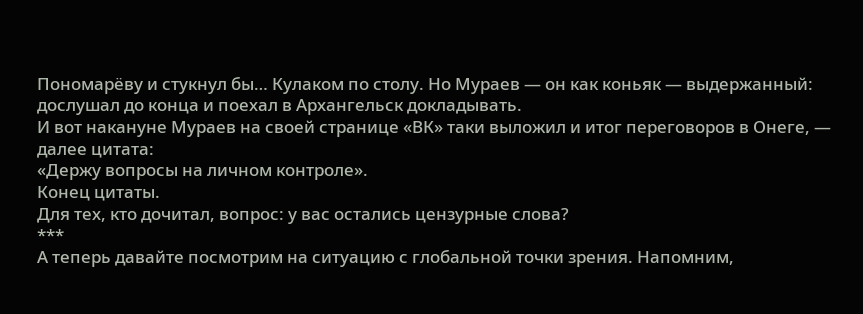Пономарёву и стукнул бы… Кулаком по столу. Но Мураев — он как коньяк — выдержанный: дослушал до конца и поехал в Архангельск докладывать.
И вот накануне Мураев на своей странице «ВК» таки выложил и итог переговоров в Онеге, — далее цитата:
«Держу вопросы на личном контроле».
Конец цитаты.
Для тех, кто дочитал, вопрос: у вас остались цензурные слова?
***
А теперь давайте посмотрим на ситуацию с глобальной точки зрения. Напомним,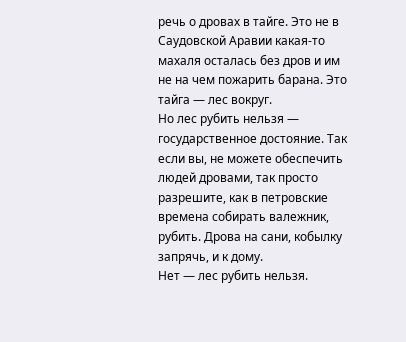речь о дровах в тайге. Это не в Саудовской Аравии какая-то махаля осталась без дров и им не на чем пожарить барана. Это тайга — лес вокруг.
Но лес рубить нельзя — государственное достояние. Так если вы, не можете обеспечить людей дровами, так просто разрешите, как в петровские времена собирать валежник, рубить. Дрова на сани, кобылку запрячь, и к дому.
Нет — лес рубить нельзя.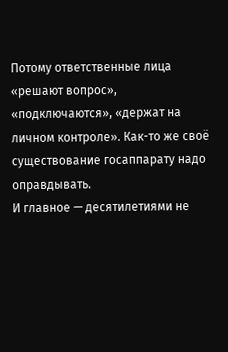Потому ответственные лица «решают вопрос», «подключаются», «держат на личном контроле». Как-то же своё существование госаппарату надо оправдывать.
И главное — десятилетиями не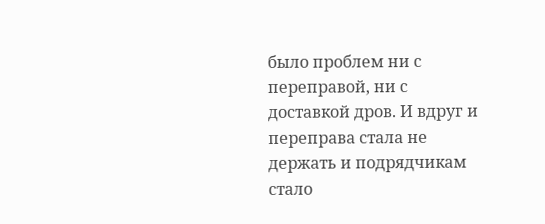было проблем ни с переправой, ни с доставкой дров. И вдруг и переправа стала не держать и подрядчикам стало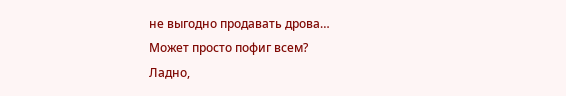не выгодно продавать дрова…
Может просто пофиг всем?
Ладно,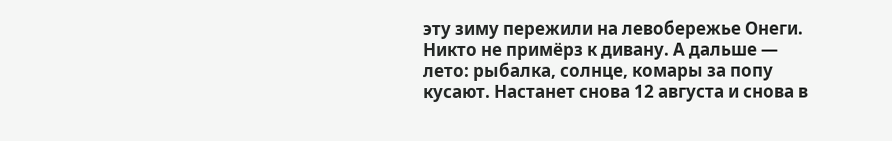эту зиму пережили на левобережье Онеги. Никто не примёрз к дивану. А дальше — лето: рыбалка, солнце, комары за попу кусают. Настанет снова 12 августа и снова в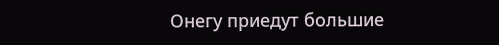Онегу приедут большие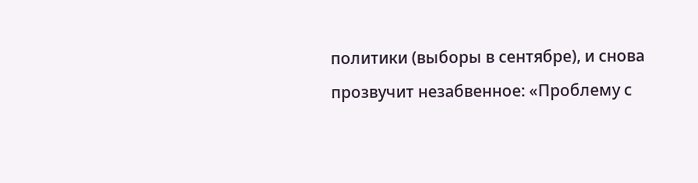политики (выборы в сентябре), и снова прозвучит незабвенное: «Проблему с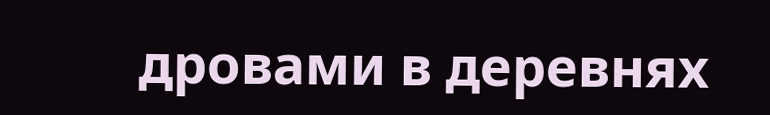дровами в деревнях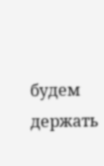будем держать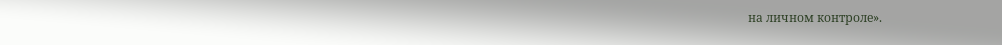на личном контроле».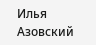Илья Азовский